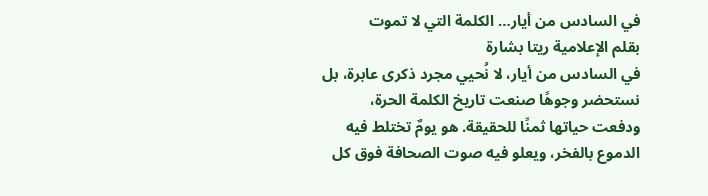في السادس من أيار… الكلمة التي لا تموت
بقلم الإعلامية ريتا بشارة
في السادس من أيار، لا نُحيي مجرد ذكرى عابرة، بل نستحضر وجوهًا صنعت تاريخ الكلمة الحرة، ودفعت حياتها ثمنًا للحقيقة. هو يومٌ تختلط فيه الدموع بالفخر، ويعلو فيه صوت الصحافة فوق كل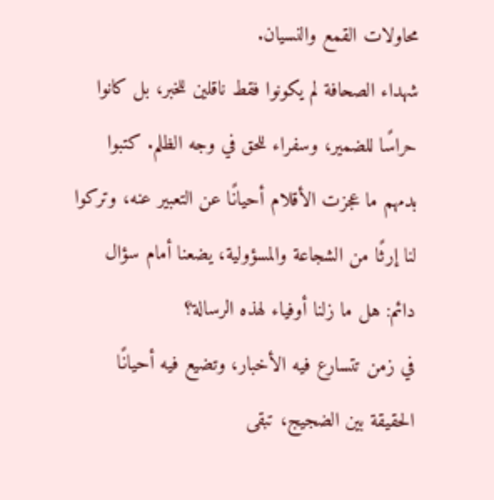محاولات القمع والنسيان.
شهداء الصحافة لم يكونوا فقط ناقلين للخبر، بل كانوا حراسًا للضمير، وسفراء للحق في وجه الظلم. كتبوا بدمهم ما عجزت الأقلام أحيانًا عن التعبير عنه، وتركوا لنا إرثًا من الشجاعة والمسؤولية، يضعنا أمام سؤال دائم: هل ما زلنا أوفياء لهذه الرسالة؟
في زمن تتسارع فيه الأخبار، وتضيع فيه أحيانًا الحقيقة بين الضجيج، تبقى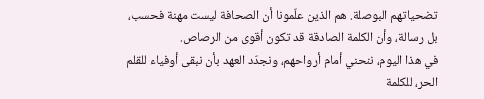تضحياتهم البوصلة. هم الذين علّمونا أن الصحافة ليست مهنة فحسب، بل رسالة، وأن الكلمة الصادقة قد تكون أقوى من الرصاص.
في هذا اليوم، ننحني أمام أرواحهم، ونجدّد العهد بأن نبقى أوفياء للقلم الحر، للكلمة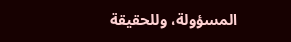المسؤولة، وللحقيقة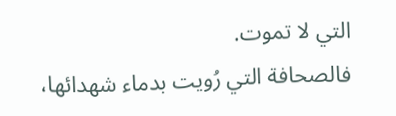التي لا تموت.
فالصحافة التي رُويت بدماء شهدائها،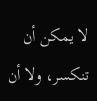لا يمكن أن تنكسر، ولا أن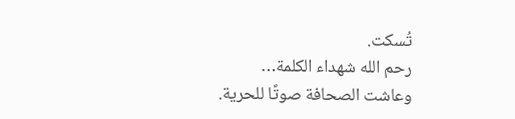تُسكت.
رحم الله شهداء الكلمة…
وعاشت الصحافة صوتًا للحرية.